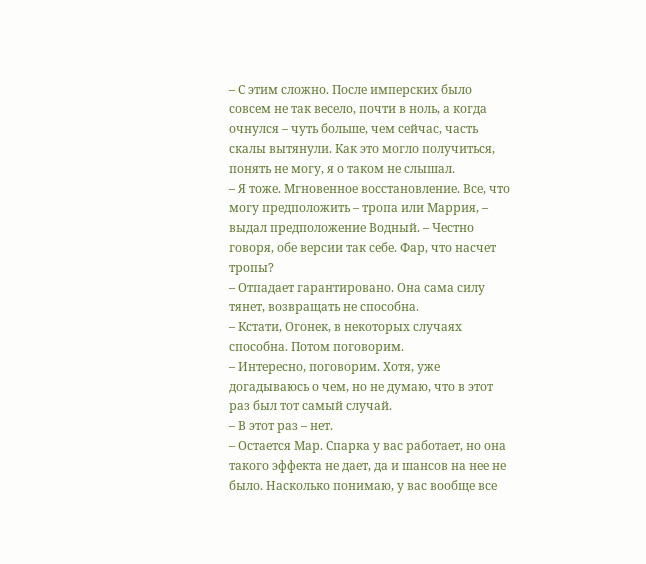– С этим сложно. После имперских было совсем не так весело, почти в ноль, а когда очнулся – чуть больше, чем сейчас, часть скалы вытянули. Как это могло получиться, понять не могу, я о таком не слышал.
– Я тоже. Мгновенное восстановление. Все, что могу предположить – тропа или Маррия, – выдал предположение Водный. – Честно говоря, обе версии так себе. Фар, что насчет тропы?
– Отпадает гарантировано. Она сама силу тянет, возвращать не способна.
– Кстати, Огонек, в некоторых случаях способна. Потом поговорим.
– Интересно, поговорим. Хотя, уже догадываюсь о чем, но не думаю, что в этот раз был тот самый случай.
– В этот раз – нет.
– Остается Мар. Спарка у вас работает, но она такого эффекта не дает, да и шансов на нее не было. Насколько понимаю, у вас вообще все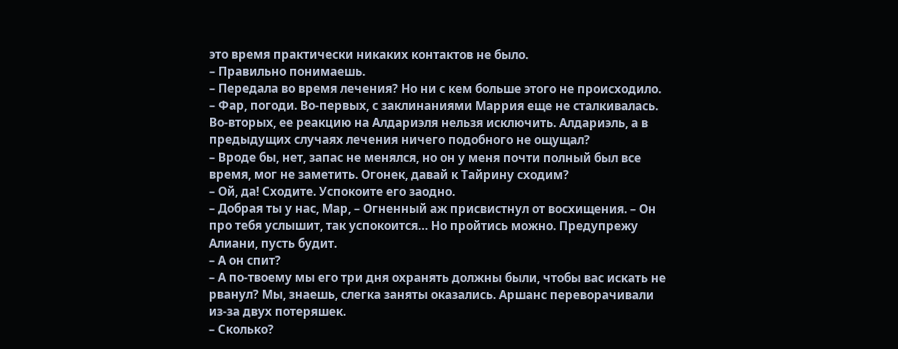это время практически никаких контактов не было.
– Правильно понимаешь.
– Передала во время лечения? Но ни с кем больше этого не происходило.
– Фар, погоди. Во-первых, с заклинаниями Маррия еще не сталкивалась. Во-вторых, ее реакцию на Алдариэля нельзя исключить. Алдариэль, а в предыдущих случаях лечения ничего подобного не ощущал?
– Вроде бы, нет, запас не менялся, но он у меня почти полный был все время, мог не заметить. Огонек, давай к Тайрину сходим?
– Ой, да! Сходите. Успокоите его заодно.
– Добрая ты у нас, Мар, – Огненный аж присвистнул от восхищения. – Он про тебя услышит, так успокоится… Но пройтись можно. Предупрежу Алиани, пусть будит.
– А он спит?
– А по-твоему мы его три дня охранять должны были, чтобы вас искать не рванул? Мы, знаешь, слегка заняты оказались. Аршанс переворачивали из-за двух потеряшек.
– Сколько?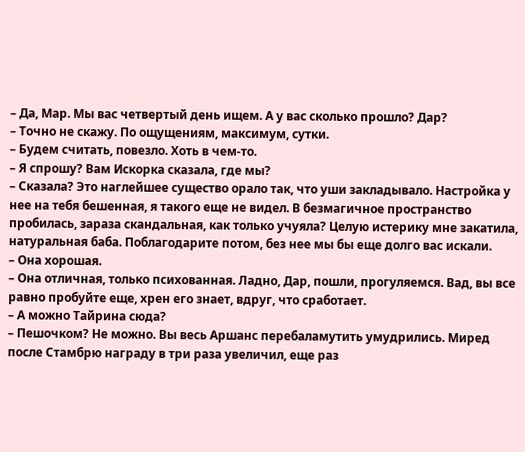– Да, Мар. Мы вас четвертый день ищем. А у вас сколько прошло? Дар?
– Точно не скажу. По ощущениям, максимум, сутки.
– Будем считать, повезло. Хоть в чем-то.
– Я спрошу? Вам Искорка сказала, где мы?
– Сказала? Это наглейшее существо орало так, что уши закладывало. Настройка у нее на тебя бешенная, я такого еще не видел. В безмагичное пространство пробилась, зараза скандальная, как только учуяла? Целую истерику мне закатила, натуральная баба. Поблагодарите потом, без нее мы бы еще долго вас искали.
– Она хорошая.
– Она отличная, только психованная. Ладно, Дар, пошли, прогуляемся. Вад, вы все равно пробуйте еще, хрен его знает, вдруг, что сработает.
– А можно Тайрина сюда?
– Пешочком? Не можно. Вы весь Аршанс перебаламутить умудрились. Миред после Стамбрю награду в три раза увеличил, еще раз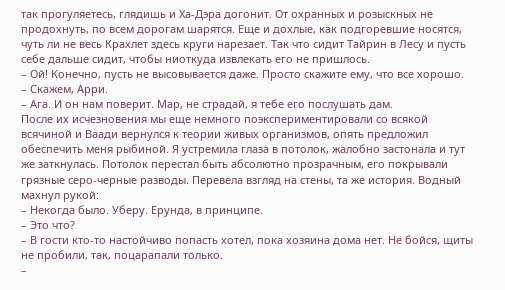так прогуляетесь, глядишь и Ха-Дэра догонит. От охранных и розыскных не продохнуть, по всем дорогам шарятся. Еще и дохлые, как подгоревшие носятся, чуть ли не весь Крахлет здесь круги нарезает. Так что сидит Тайрин в Лесу и пусть себе дальше сидит, чтобы ниоткуда извлекать его не пришлось.
– Ой! Конечно, пусть не высовывается даже. Просто скажите ему, что все хорошо.
– Скажем, Арри.
– Ага. И он нам поверит. Мар, не страдай, я тебе его послушать дам.
После их исчезновения мы еще немного поэкспериментировали со всякой всячиной и Ваади вернулся к теории живых организмов, опять предложил обеспечить меня рыбиной. Я устремила глаза в потолок, жалобно застонала и тут же заткнулась. Потолок перестал быть абсолютно прозрачным, его покрывали грязные серо-черные разводы. Перевела взгляд на стены, та же история. Водный махнул рукой:
– Некогда было. Уберу. Ерунда, в принципе.
– Это что?
– В гости кто-то настойчиво попасть хотел, пока хозяина дома нет. Не бойся, щиты не пробили, так, поцарапали только.
–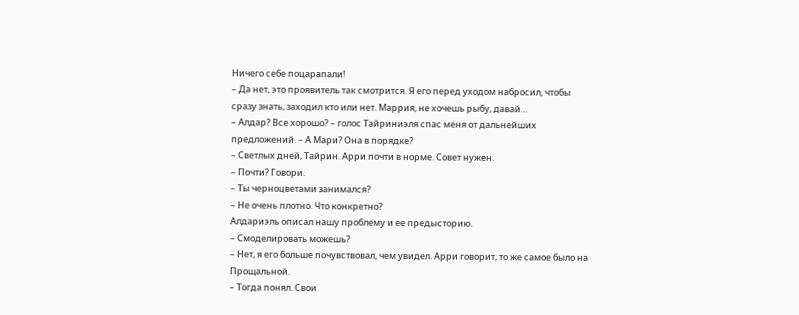Ничего себе поцарапали!
– Да нет, это проявитель так смотрится. Я его перед уходом набросил, чтобы сразу знать, заходил кто или нет. Маррия, не хочешь рыбу, давай…
– Алдар? Все хорошо? – голос Тайриниэля спас меня от дальнейших предложений. – А Мари? Она в порядке?
– Светлых дней, Тайрин. Арри почти в норме. Совет нужен.
– Почти? Говори.
– Ты черноцветами занимался?
– Не очень плотно. Что конкретно?
Алдариэль описал нашу проблему и ее предысторию.
– Смоделировать можешь?
– Нет, я его больше почувствовал, чем увидел. Арри говорит, то же самое было на Прощальной.
– Тогда понял. Свои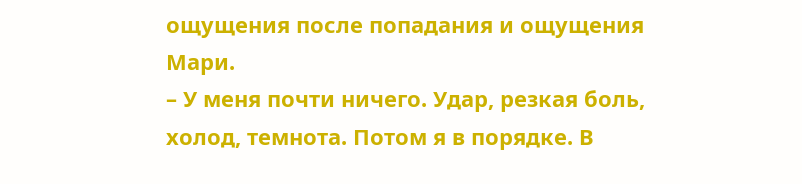ощущения после попадания и ощущения Мари.
– У меня почти ничего. Удар, резкая боль, холод, темнота. Потом я в порядке. В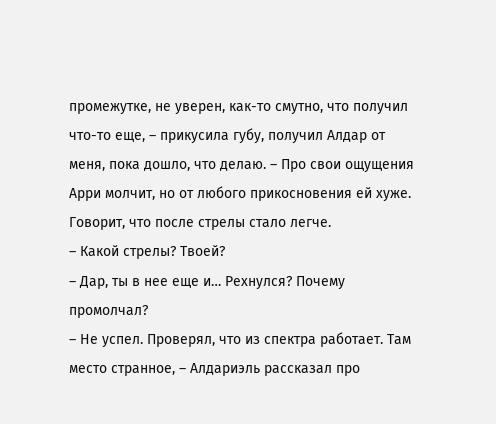промежутке, не уверен, как-то смутно, что получил что-то еще, – прикусила губу, получил Алдар от меня, пока дошло, что делаю. – Про свои ощущения Арри молчит, но от любого прикосновения ей хуже. Говорит, что после стрелы стало легче.
– Какой стрелы? Твоей?
– Дар, ты в нее еще и… Рехнулся? Почему промолчал?
– Не успел. Проверял, что из спектра работает. Там место странное, – Алдариэль рассказал про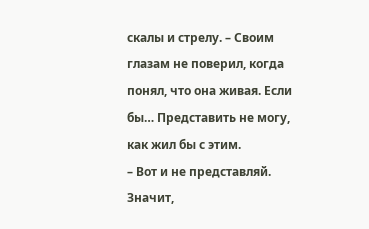скалы и стрелу. – Своим глазам не поверил, когда понял, что она живая. Если бы… Представить не могу, как жил бы с этим.
– Вот и не представляй. Значит,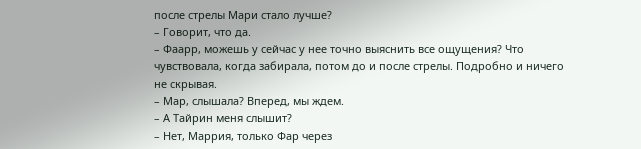после стрелы Мари стало лучше?
– Говорит, что да.
– Фаарр, можешь у сейчас у нее точно выяснить все ощущения? Что чувствовала, когда забирала, потом до и после стрелы. Подробно и ничего не скрывая.
– Мар, слышала? Вперед, мы ждем.
– А Тайрин меня слышит?
– Нет, Маррия, только Фар через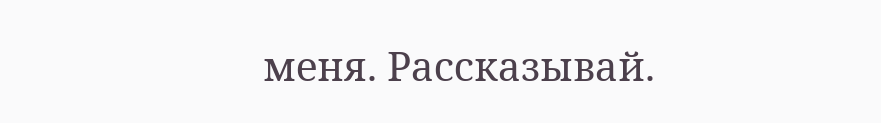меня. Рассказывай.